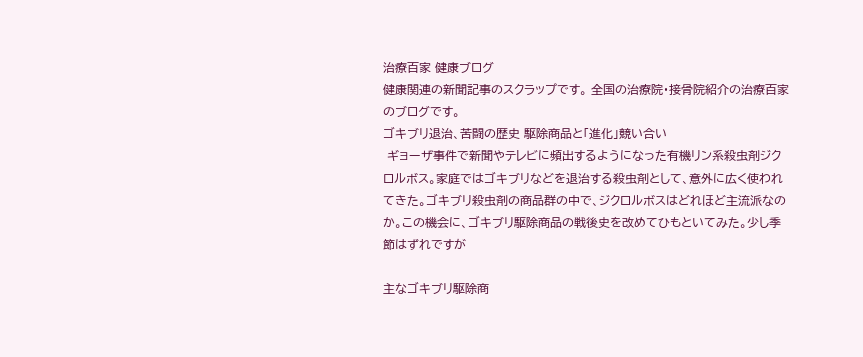治療百家 健康ブログ
健康関連の新聞記事のスクラップです。 全国の治療院・接骨院紹介の治療百家のブログです。
ゴキブリ退治、苦闘の歴史 駆除商品と「進化」競い合い
 ギョーザ事件で新聞やテレビに頻出するようになった有機リン系殺虫剤ジクロルボス。家庭ではゴキブリなどを退治する殺虫剤として、意外に広く使われてきた。ゴキブリ殺虫剤の商品群の中で、ジクロルボスはどれほど主流派なのか。この機会に、ゴキブリ駆除商品の戦後史を改めてひもといてみた。少し季節はずれですが

主なゴキブリ駆除商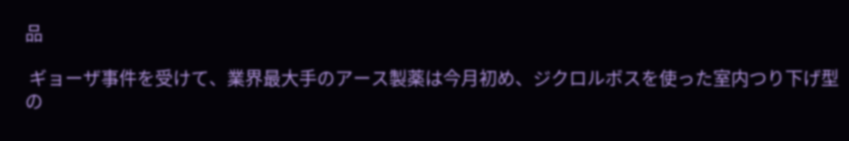品

 ギョーザ事件を受けて、業界最大手のアース製薬は今月初め、ジクロルボスを使った室内つり下げ型の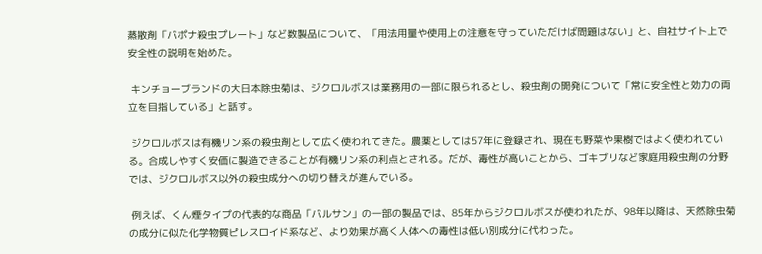蒸散剤「バポナ殺虫プレート」など数製品について、「用法用量や使用上の注意を守っていただけば問題はない」と、自社サイト上で安全性の説明を始めた。

 キンチョーブランドの大日本除虫菊は、ジクロルボスは業務用の一部に限られるとし、殺虫剤の開発について「常に安全性と効力の両立を目指している」と話す。

 ジクロルボスは有機リン系の殺虫剤として広く使われてきた。農薬としては57年に登録され、現在も野菜や果樹ではよく使われている。合成しやすく安価に製造できることが有機リン系の利点とされる。だが、毒性が高いことから、ゴキブリなど家庭用殺虫剤の分野では、ジクロルボス以外の殺虫成分への切り替えが進んでいる。

 例えば、くん煙タイプの代表的な商品「バルサン」の一部の製品では、85年からジクロルボスが使われたが、98年以降は、天然除虫菊の成分に似た化学物質ピレスロイド系など、より効果が高く人体への毒性は低い別成分に代わった。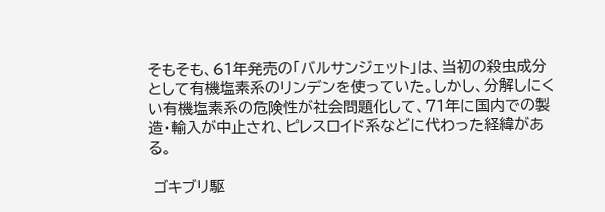そもそも、61年発売の「バルサンジェット」は、当初の殺虫成分として有機塩素系のリンデンを使っていた。しかし、分解しにくい有機塩素系の危険性が社会問題化して、71年に国内での製造・輸入が中止され、ピレスロイド系などに代わった経緯がある。

 ゴキブリ駆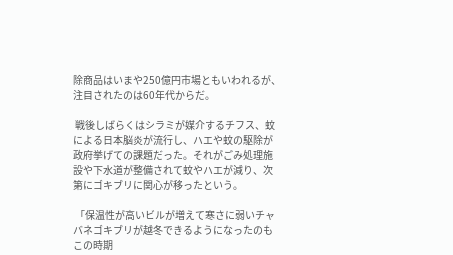除商品はいまや250億円市場ともいわれるが、注目されたのは60年代からだ。

 戦後しばらくはシラミが媒介するチフス、蚊による日本脳炎が流行し、ハエや蚊の駆除が政府挙げての課題だった。それがごみ処理施設や下水道が整備されて蚊やハエが減り、次第にゴキブリに関心が移ったという。

 「保温性が高いビルが増えて寒さに弱いチャバネゴキブリが越冬できるようになったのもこの時期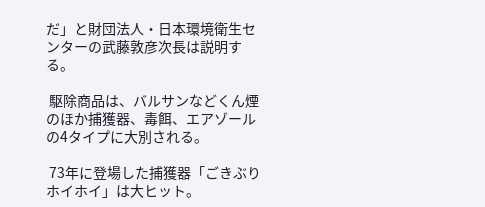だ」と財団法人・日本環境衛生センターの武藤敦彦次長は説明する。

 駆除商品は、バルサンなどくん煙のほか捕獲器、毒餌、エアゾールの4タイプに大別される。

 73年に登場した捕獲器「ごきぶりホイホイ」は大ヒット。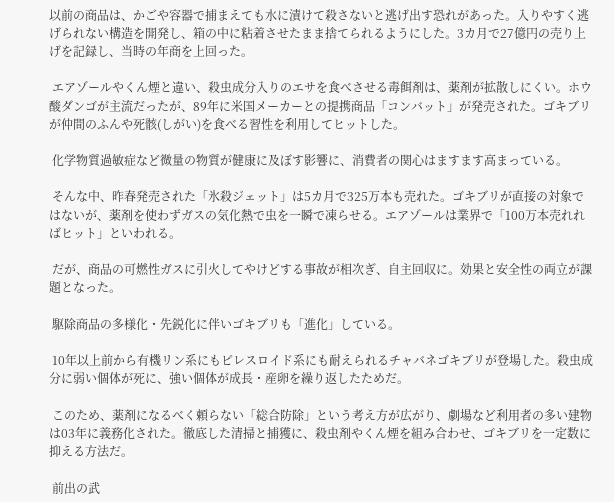以前の商品は、かごや容器で捕まえても水に漬けて殺さないと逃げ出す恐れがあった。入りやすく逃げられない構造を開発し、箱の中に粘着させたまま捨てられるようにした。3カ月で27億円の売り上げを記録し、当時の年商を上回った。

 エアゾールやくん煙と違い、殺虫成分入りのエサを食べさせる毒餌剤は、薬剤が拡散しにくい。ホウ酸ダンゴが主流だったが、89年に米国メーカーとの提携商品「コンバット」が発売された。ゴキブリが仲間のふんや死骸(しがい)を食べる習性を利用してヒットした。

 化学物質過敏症など微量の物質が健康に及ぼす影響に、消費者の関心はますます高まっている。

 そんな中、昨春発売された「氷殺ジェット」は5カ月で325万本も売れた。ゴキブリが直接の対象ではないが、薬剤を使わずガスの気化熱で虫を一瞬で凍らせる。エアゾールは業界で「100万本売れればヒット」といわれる。

 だが、商品の可燃性ガスに引火してやけどする事故が相次ぎ、自主回収に。効果と安全性の両立が課題となった。

 駆除商品の多様化・先鋭化に伴いゴキブリも「進化」している。

 10年以上前から有機リン系にもピレスロイド系にも耐えられるチャバネゴキブリが登場した。殺虫成分に弱い個体が死に、強い個体が成長・産卵を繰り返したためだ。

 このため、薬剤になるべく頼らない「総合防除」という考え方が広がり、劇場など利用者の多い建物は03年に義務化された。徹底した清掃と捕獲に、殺虫剤やくん煙を組み合わせ、ゴキブリを一定数に抑える方法だ。

 前出の武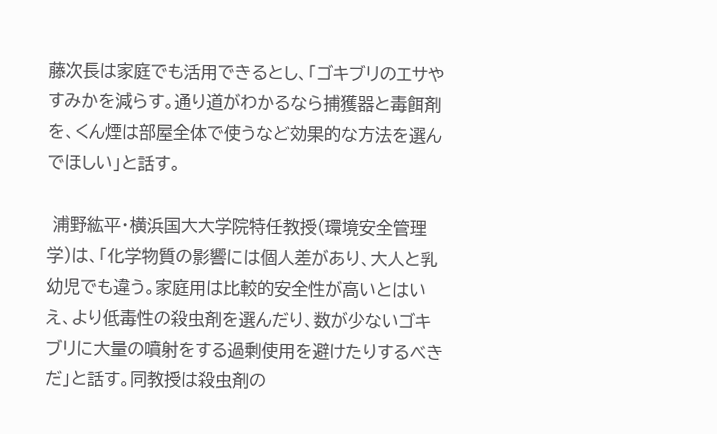藤次長は家庭でも活用できるとし、「ゴキブリのエサやすみかを減らす。通り道がわかるなら捕獲器と毒餌剤を、くん煙は部屋全体で使うなど効果的な方法を選んでほしい」と話す。

 浦野紘平・横浜国大大学院特任教授(環境安全管理学)は、「化学物質の影響には個人差があり、大人と乳幼児でも違う。家庭用は比較的安全性が高いとはいえ、より低毒性の殺虫剤を選んだり、数が少ないゴキブリに大量の噴射をする過剰使用を避けたりするべきだ」と話す。同教授は殺虫剤の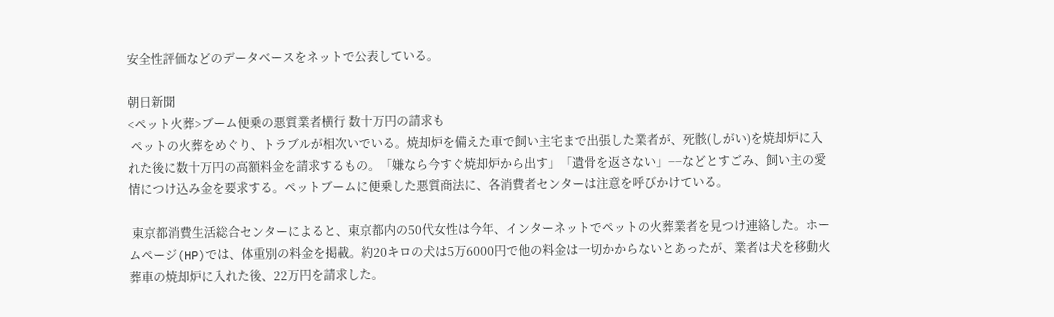安全性評価などのデータベースをネットで公表している。

朝日新聞
<ペット火葬>ブーム便乗の悪質業者横行 数十万円の請求も
 ペットの火葬をめぐり、トラブルが相次いでいる。焼却炉を備えた車で飼い主宅まで出張した業者が、死骸(しがい)を焼却炉に入れた後に数十万円の高額料金を請求するもの。「嫌なら今すぐ焼却炉から出す」「遺骨を返さない」−−などとすごみ、飼い主の愛情につけ込み金を要求する。ペットブームに便乗した悪質商法に、各消費者センターは注意を呼びかけている。

 東京都消費生活総合センターによると、東京都内の50代女性は今年、インターネットでペットの火葬業者を見つけ連絡した。ホームページ(HP)では、体重別の料金を掲載。約20キロの犬は5万6000円で他の料金は一切かからないとあったが、業者は犬を移動火葬車の焼却炉に入れた後、22万円を請求した。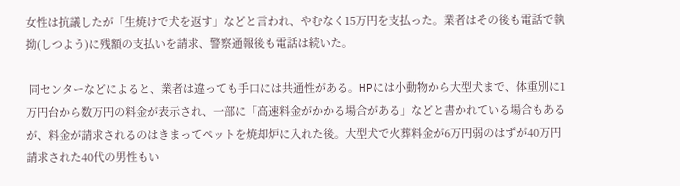女性は抗議したが「生焼けで犬を返す」などと言われ、やむなく15万円を支払った。業者はその後も電話で執拗(しつよう)に残額の支払いを請求、警察通報後も電話は続いた。

 同センターなどによると、業者は違っても手口には共通性がある。HPには小動物から大型犬まで、体重別に1万円台から数万円の料金が表示され、一部に「高速料金がかかる場合がある」などと書かれている場合もあるが、料金が請求されるのはきまってペットを焼却炉に入れた後。大型犬で火葬料金が6万円弱のはずが40万円請求された40代の男性もい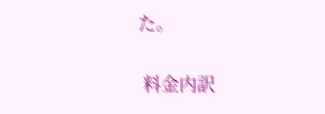た。

 料金内訳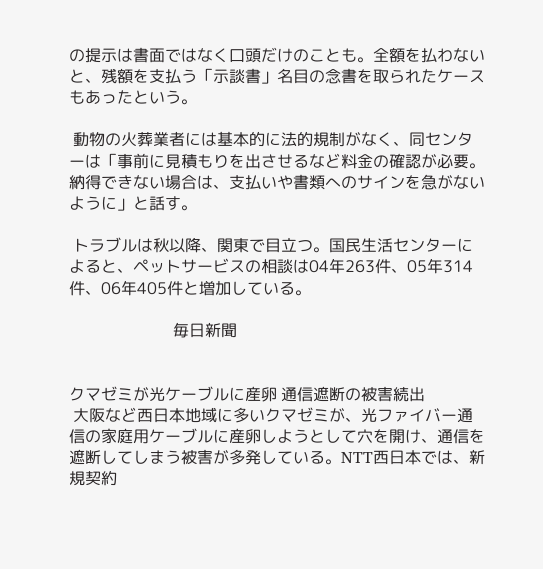の提示は書面ではなく口頭だけのことも。全額を払わないと、残額を支払う「示談書」名目の念書を取られたケースもあったという。

 動物の火葬業者には基本的に法的規制がなく、同センターは「事前に見積もりを出させるなど料金の確認が必要。納得できない場合は、支払いや書類へのサインを急がないように」と話す。

 トラブルは秋以降、関東で目立つ。国民生活センターによると、ペットサービスの相談は04年263件、05年314件、06年405件と増加している。

                          毎日新聞


クマゼミが光ケーブルに産卵 通信遮断の被害続出
 大阪など西日本地域に多いクマゼミが、光ファイバー通信の家庭用ケーブルに産卵しようとして穴を開け、通信を遮断してしまう被害が多発している。NTT西日本では、新規契約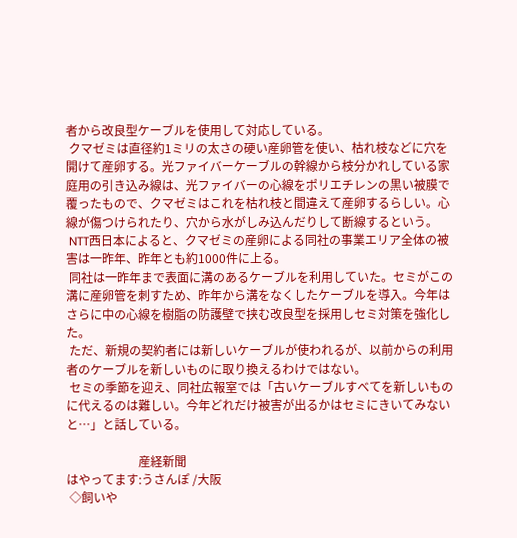者から改良型ケーブルを使用して対応している。
 クマゼミは直径約1ミリの太さの硬い産卵管を使い、枯れ枝などに穴を開けて産卵する。光ファイバーケーブルの幹線から枝分かれしている家庭用の引き込み線は、光ファイバーの心線をポリエチレンの黒い被膜で覆ったもので、クマゼミはこれを枯れ枝と間違えて産卵するらしい。心線が傷つけられたり、穴から水がしみ込んだりして断線するという。
 NTT西日本によると、クマゼミの産卵による同社の事業エリア全体の被害は一昨年、昨年とも約1000件に上る。
 同社は一昨年まで表面に溝のあるケーブルを利用していた。セミがこの溝に産卵管を刺すため、昨年から溝をなくしたケーブルを導入。今年はさらに中の心線を樹脂の防護壁で挟む改良型を採用しセミ対策を強化した。
 ただ、新規の契約者には新しいケーブルが使われるが、以前からの利用者のケーブルを新しいものに取り換えるわけではない。
 セミの季節を迎え、同社広報室では「古いケーブルすべてを新しいものに代えるのは難しい。今年どれだけ被害が出るかはセミにきいてみないと…」と話している。

                        産経新聞
はやってます:うさんぽ /大阪
 ◇飼いや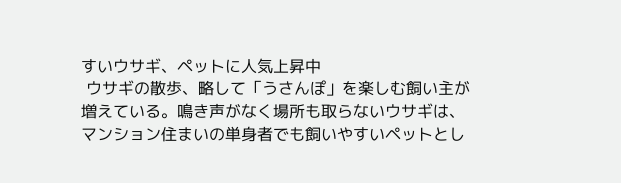すいウサギ、ペットに人気上昇中
 ウサギの散歩、略して「うさんぽ」を楽しむ飼い主が増えている。鳴き声がなく場所も取らないウサギは、マンション住まいの単身者でも飼いやすいペットとし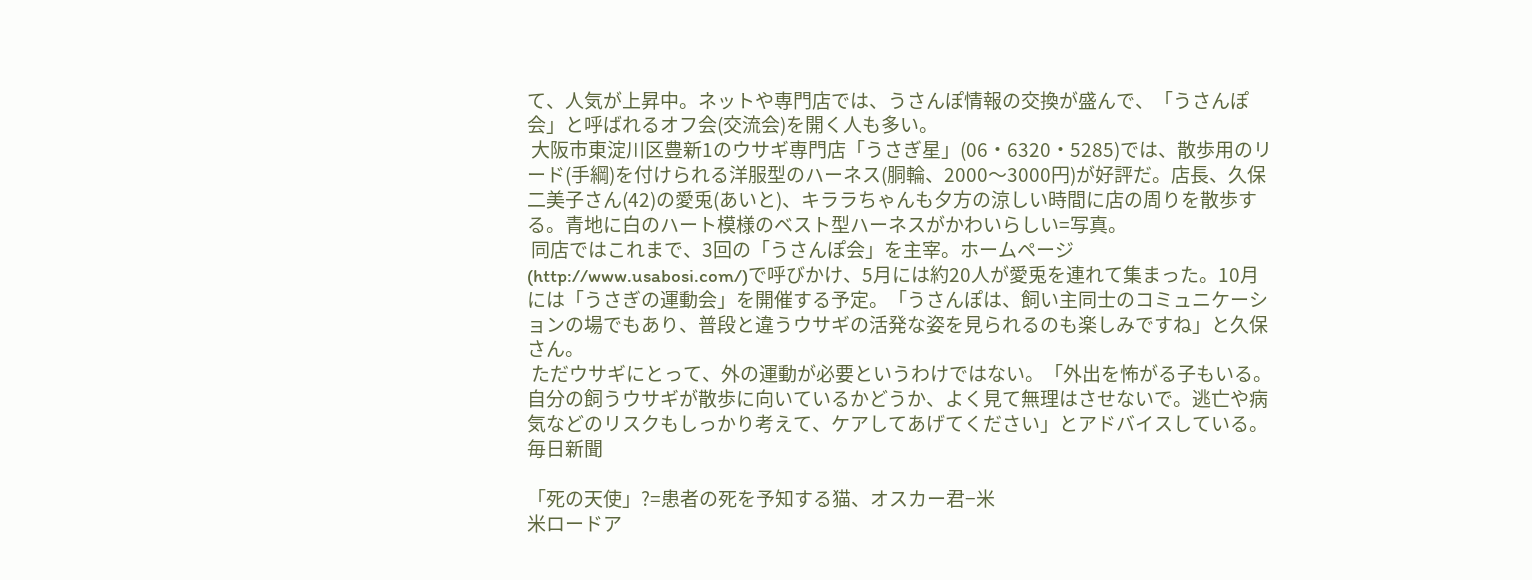て、人気が上昇中。ネットや専門店では、うさんぽ情報の交換が盛んで、「うさんぽ会」と呼ばれるオフ会(交流会)を開く人も多い。
 大阪市東淀川区豊新1のウサギ専門店「うさぎ星」(06・6320・5285)では、散歩用のリード(手綱)を付けられる洋服型のハーネス(胴輪、2000〜3000円)が好評だ。店長、久保二美子さん(42)の愛兎(あいと)、キララちゃんも夕方の涼しい時間に店の周りを散歩する。青地に白のハート模様のベスト型ハーネスがかわいらしい=写真。
 同店ではこれまで、3回の「うさんぽ会」を主宰。ホームページ(http://www.usabosi.com/)で呼びかけ、5月には約20人が愛兎を連れて集まった。10月には「うさぎの運動会」を開催する予定。「うさんぽは、飼い主同士のコミュニケーションの場でもあり、普段と違うウサギの活発な姿を見られるのも楽しみですね」と久保さん。
 ただウサギにとって、外の運動が必要というわけではない。「外出を怖がる子もいる。自分の飼うウサギが散歩に向いているかどうか、よく見て無理はさせないで。逃亡や病気などのリスクもしっかり考えて、ケアしてあげてください」とアドバイスしている。
毎日新聞

「死の天使」?=患者の死を予知する猫、オスカー君−米
米ロードア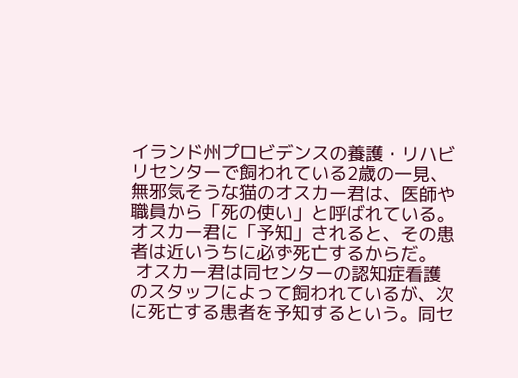イランド州プロビデンスの養護・リハビリセンターで飼われている2歳の一見、無邪気そうな猫のオスカー君は、医師や職員から「死の使い」と呼ばれている。オスカー君に「予知」されると、その患者は近いうちに必ず死亡するからだ。
 オスカー君は同センターの認知症看護のスタッフによって飼われているが、次に死亡する患者を予知するという。同セ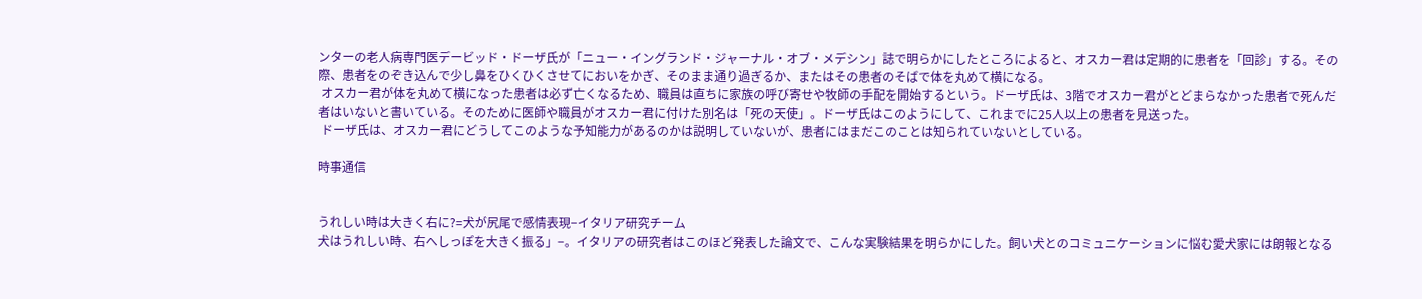ンターの老人病専門医デービッド・ドーザ氏が「ニュー・イングランド・ジャーナル・オブ・メデシン」誌で明らかにしたところによると、オスカー君は定期的に患者を「回診」する。その際、患者をのぞき込んで少し鼻をひくひくさせてにおいをかぎ、そのまま通り過ぎるか、またはその患者のそばで体を丸めて横になる。
 オスカー君が体を丸めて横になった患者は必ず亡くなるため、職員は直ちに家族の呼び寄せや牧師の手配を開始するという。ドーザ氏は、3階でオスカー君がとどまらなかった患者で死んだ者はいないと書いている。そのために医師や職員がオスカー君に付けた別名は「死の天使」。ドーザ氏はこのようにして、これまでに25人以上の患者を見送った。
 ドーザ氏は、オスカー君にどうしてこのような予知能力があるのかは説明していないが、患者にはまだこのことは知られていないとしている。

時事通信


うれしい時は大きく右に?=犬が尻尾で感情表現−イタリア研究チーム
犬はうれしい時、右へしっぽを大きく振る」−。イタリアの研究者はこのほど発表した論文で、こんな実験結果を明らかにした。飼い犬とのコミュニケーションに悩む愛犬家には朗報となる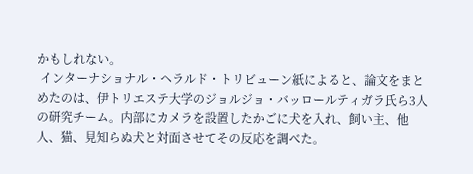かもしれない。
 インターナショナル・ヘラルド・トリビューン紙によると、論文をまとめたのは、伊トリエステ大学のジョルジョ・バッロールティガラ氏ら3人の研究チーム。内部にカメラを設置したかごに犬を入れ、飼い主、他人、猫、見知らぬ犬と対面させてその反応を調べた。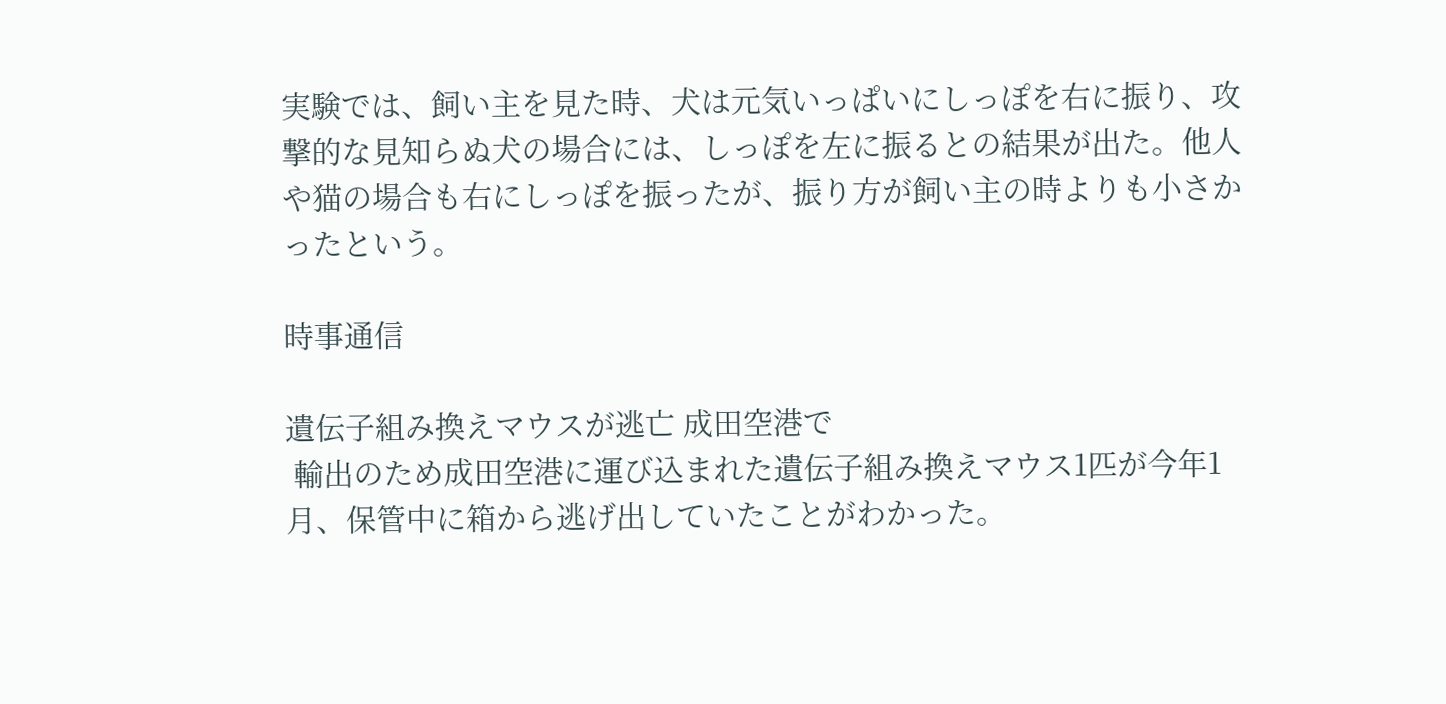実験では、飼い主を見た時、犬は元気いっぱいにしっぽを右に振り、攻撃的な見知らぬ犬の場合には、しっぽを左に振るとの結果が出た。他人や猫の場合も右にしっぽを振ったが、振り方が飼い主の時よりも小さかったという。

時事通信

遺伝子組み換えマウスが逃亡 成田空港で
 輸出のため成田空港に運び込まれた遺伝子組み換えマウス1匹が今年1月、保管中に箱から逃げ出していたことがわかった。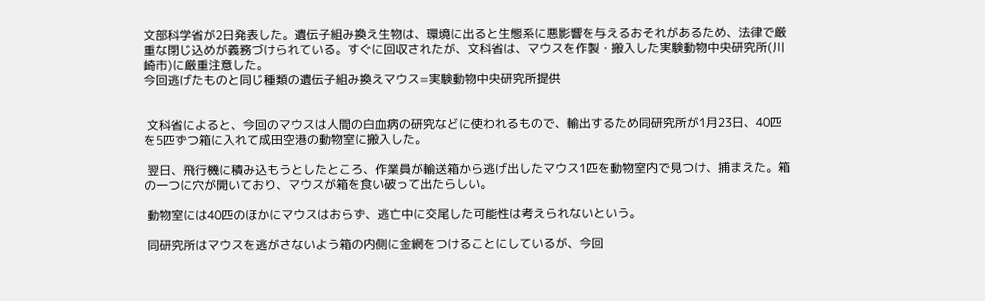文部科学省が2日発表した。遺伝子組み換え生物は、環境に出ると生態系に悪影響を与えるおそれがあるため、法律で厳重な閉じ込めが義務づけられている。すぐに回収されたが、文科省は、マウスを作製・搬入した実験動物中央研究所(川崎市)に厳重注意した。
今回逃げたものと同じ種類の遺伝子組み換えマウス=実験動物中央研究所提供


 文科省によると、今回のマウスは人間の白血病の研究などに使われるもので、輸出するため同研究所が1月23日、40匹を5匹ずつ箱に入れて成田空港の動物室に搬入した。

 翌日、飛行機に積み込もうとしたところ、作業員が輸送箱から逃げ出したマウス1匹を動物室内で見つけ、捕まえた。箱の一つに穴が開いており、マウスが箱を食い破って出たらしい。

 動物室には40匹のほかにマウスはおらず、逃亡中に交尾した可能性は考えられないという。

 同研究所はマウスを逃がさないよう箱の内側に金網をつけることにしているが、今回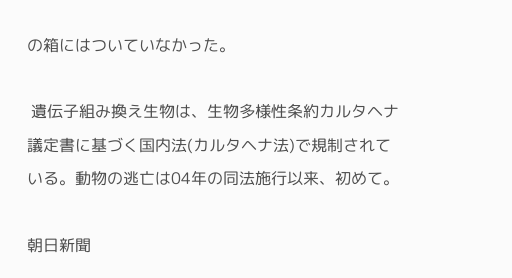の箱にはついていなかった。

 遺伝子組み換え生物は、生物多様性条約カルタヘナ議定書に基づく国内法(カルタヘナ法)で規制されている。動物の逃亡は04年の同法施行以来、初めて。

朝日新聞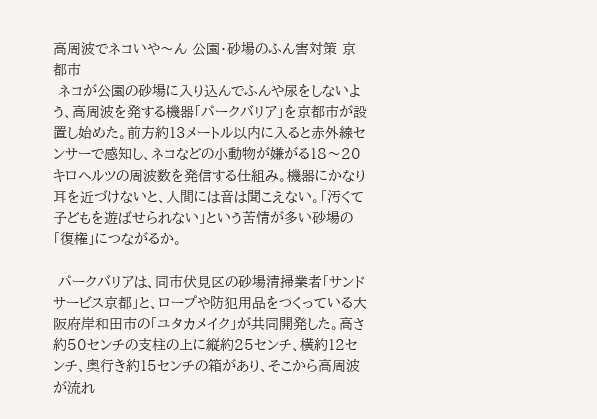高周波でネコいや〜ん 公園・砂場のふん害対策 京都市
 ネコが公園の砂場に入り込んでふんや尿をしないよう、高周波を発する機器「パークバリア」を京都市が設置し始めた。前方約13メートル以内に入ると赤外線センサーで感知し、ネコなどの小動物が嫌がる18〜20キロヘルツの周波数を発信する仕組み。機器にかなり耳を近づけないと、人間には音は聞こえない。「汚くて子どもを遊ばせられない」という苦情が多い砂場の「復権」につながるか。

 パークバリアは、同市伏見区の砂場清掃業者「サンドサービス京都」と、ロープや防犯用品をつくっている大阪府岸和田市の「ユタカメイク」が共同開発した。高さ約50センチの支柱の上に縦約25センチ、横約12センチ、奥行き約15センチの箱があり、そこから高周波が流れ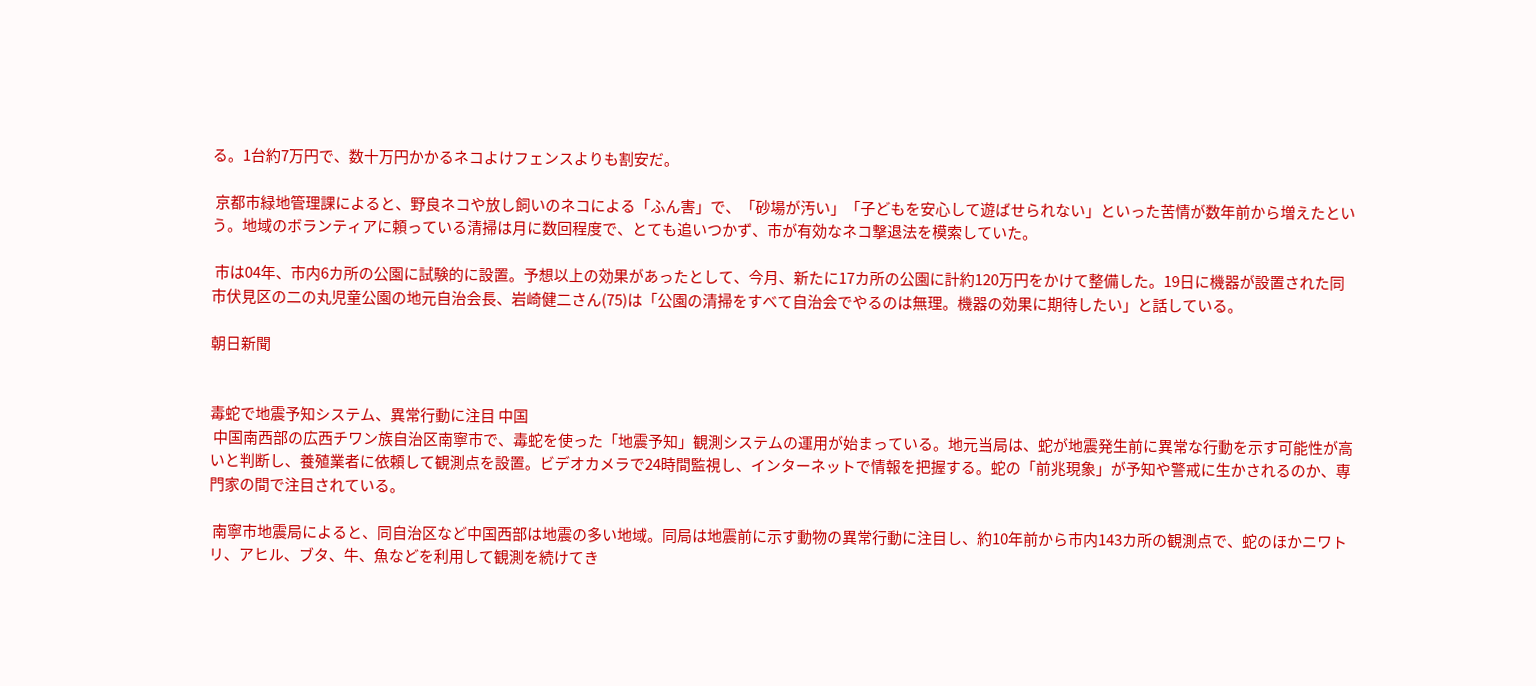る。1台約7万円で、数十万円かかるネコよけフェンスよりも割安だ。

 京都市緑地管理課によると、野良ネコや放し飼いのネコによる「ふん害」で、「砂場が汚い」「子どもを安心して遊ばせられない」といった苦情が数年前から増えたという。地域のボランティアに頼っている清掃は月に数回程度で、とても追いつかず、市が有効なネコ撃退法を模索していた。

 市は04年、市内6カ所の公園に試験的に設置。予想以上の効果があったとして、今月、新たに17カ所の公園に計約120万円をかけて整備した。19日に機器が設置された同市伏見区の二の丸児童公園の地元自治会長、岩崎健二さん(75)は「公園の清掃をすべて自治会でやるのは無理。機器の効果に期待したい」と話している。

朝日新聞


毒蛇で地震予知システム、異常行動に注目 中国
 中国南西部の広西チワン族自治区南寧市で、毒蛇を使った「地震予知」観測システムの運用が始まっている。地元当局は、蛇が地震発生前に異常な行動を示す可能性が高いと判断し、養殖業者に依頼して観測点を設置。ビデオカメラで24時間監視し、インターネットで情報を把握する。蛇の「前兆現象」が予知や警戒に生かされるのか、専門家の間で注目されている。

 南寧市地震局によると、同自治区など中国西部は地震の多い地域。同局は地震前に示す動物の異常行動に注目し、約10年前から市内143カ所の観測点で、蛇のほかニワトリ、アヒル、ブタ、牛、魚などを利用して観測を続けてき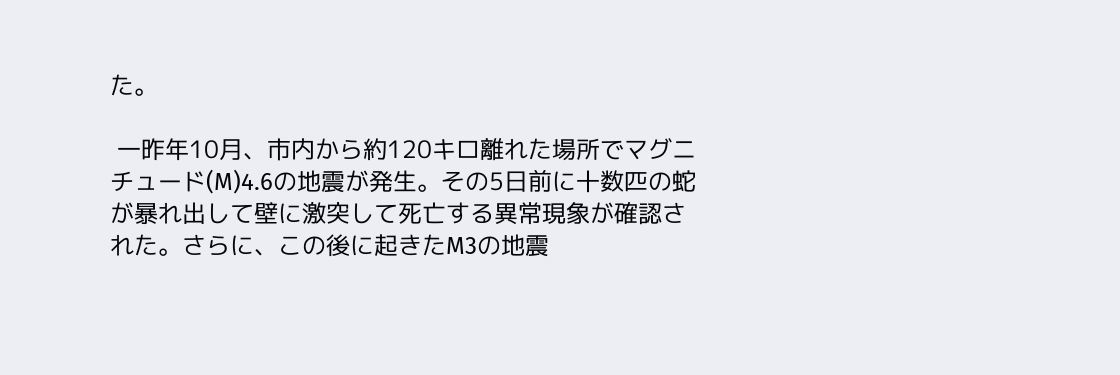た。

 一昨年10月、市内から約120キロ離れた場所でマグニチュード(M)4.6の地震が発生。その5日前に十数匹の蛇が暴れ出して壁に激突して死亡する異常現象が確認された。さらに、この後に起きたM3の地震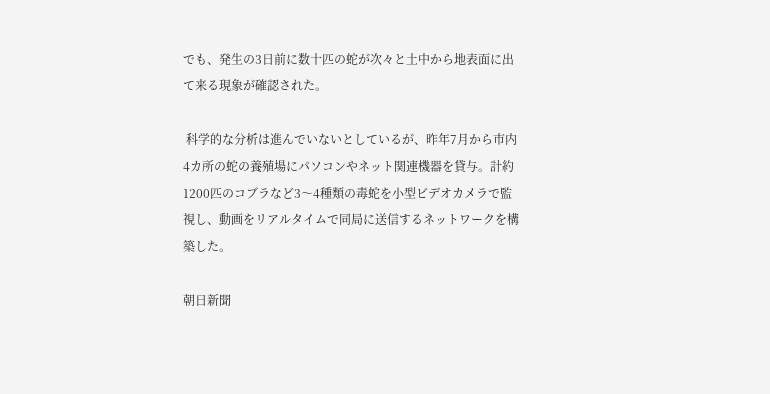でも、発生の3日前に数十匹の蛇が次々と土中から地表面に出て来る現象が確認された。

 科学的な分析は進んでいないとしているが、昨年7月から市内4カ所の蛇の養殖場にパソコンやネット関連機器を貸与。計約1200匹のコブラなど3〜4種類の毒蛇を小型ビデオカメラで監視し、動画をリアルタイムで同局に送信するネットワークを構築した。

朝日新聞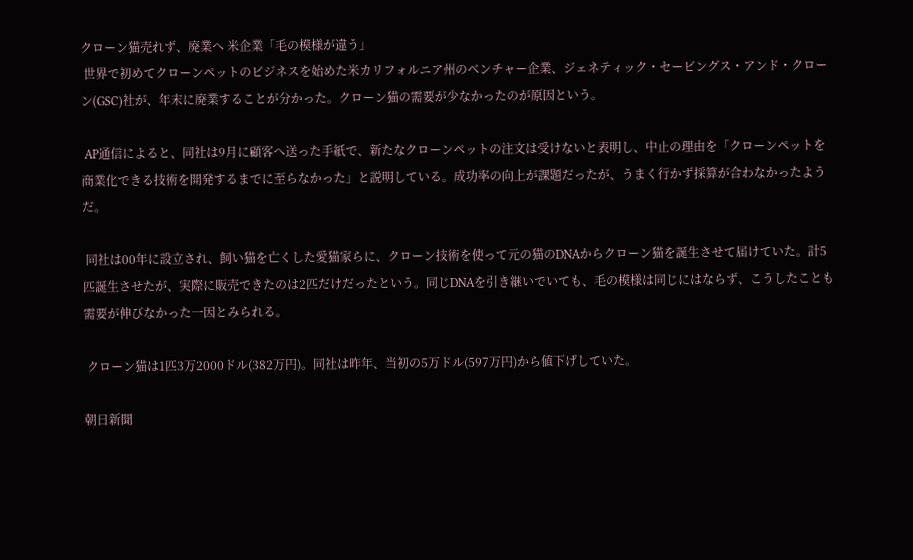クローン猫売れず、廃業へ 米企業「毛の模様が違う」
 世界で初めてクローンペットのビジネスを始めた米カリフォルニア州のベンチャー企業、ジェネティック・セービングス・アンド・クローン(GSC)社が、年末に廃業することが分かった。クローン猫の需要が少なかったのが原因という。

 AP通信によると、同社は9月に顧客へ送った手紙で、新たなクローンペットの注文は受けないと表明し、中止の理由を「クローンペットを商業化できる技術を開発するまでに至らなかった」と説明している。成功率の向上が課題だったが、うまく行かず採算が合わなかったようだ。

 同社は00年に設立され、飼い猫を亡くした愛猫家らに、クローン技術を使って元の猫のDNAからクローン猫を誕生させて届けていた。計5匹誕生させたが、実際に販売できたのは2匹だけだったという。同じDNAを引き継いでいても、毛の模様は同じにはならず、こうしたことも需要が伸びなかった一因とみられる。

 クローン猫は1匹3万2000ドル(382万円)。同社は昨年、当初の5万ドル(597万円)から値下げしていた。

朝日新聞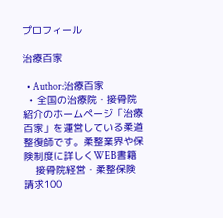プロフィール

治療百家

  • Author:治療百家
  • 全国の治療院・接骨院紹介のホームページ「治療百家」を運営している柔道整復師です。柔整業界や保険制度に詳しくWEB書籍
    接骨院経営・柔整保険請求100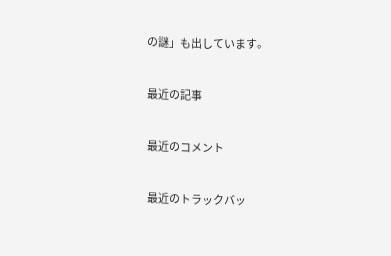の謎」も出しています。



最近の記事



最近のコメント



最近のトラックバッ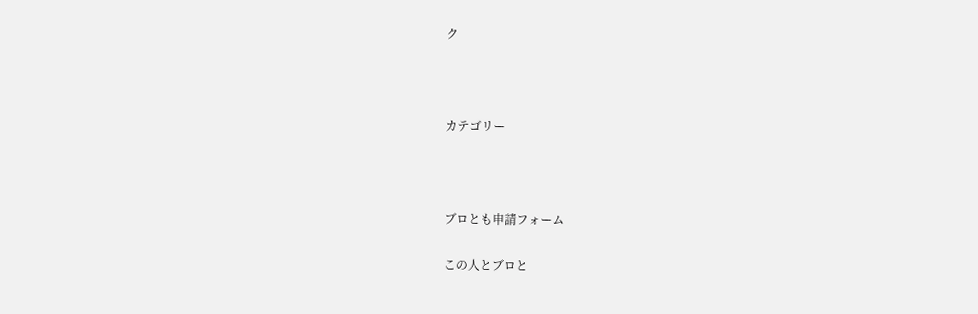ク



カテゴリー



ブロとも申請フォーム

この人とブロと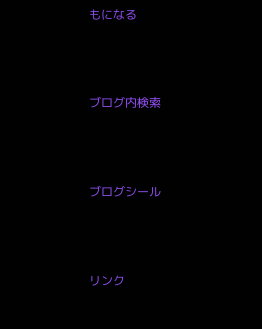もになる



ブログ内検索



ブログシール



リンク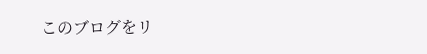このブログをリ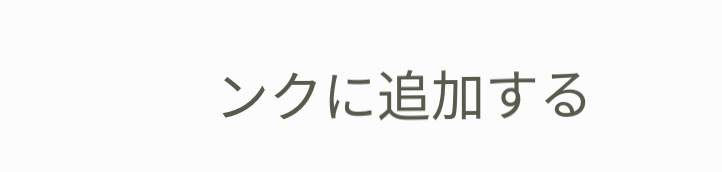ンクに追加する